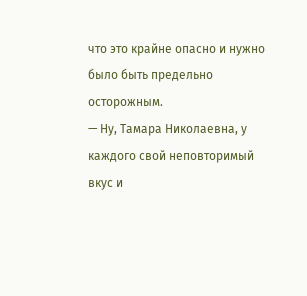что это крайне опасно и нужно было быть предельно осторожным.
— Ну, Тамара Николаевна, у каждого свой неповторимый вкус и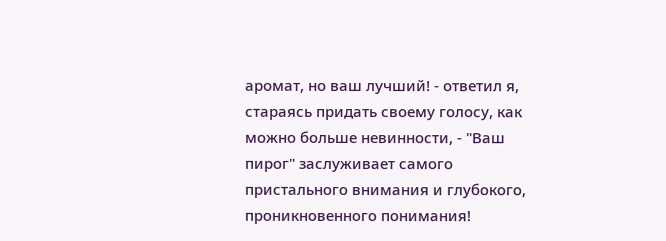аромат, но ваш лучший! - ответил я, стараясь придать своему голосу, как можно больше невинности, - "Ваш пирог" заслуживает самого пристального внимания и глубокого, проникновенного понимания!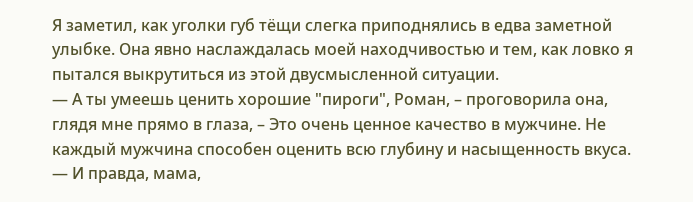Я заметил, как уголки губ тёщи слегка приподнялись в едва заметной улыбке. Она явно наслаждалась моей находчивостью и тем, как ловко я пытался выкрутиться из этой двусмысленной ситуации.
— А ты умеешь ценить хорошие "пироги", Роман, – проговорила она, глядя мне прямо в глаза, – Это очень ценное качество в мужчине. Не каждый мужчина способен оценить всю глубину и насыщенность вкуса.
— И правда, мама,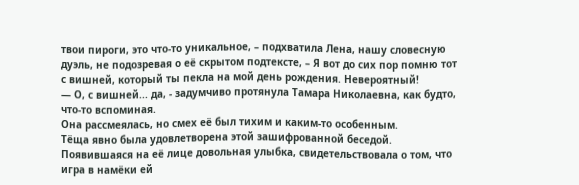твои пироги, это что-то уникальное, – подхватила Лена, нашу словесную дуэль, не подозревая о её скрытом подтексте, – Я вот до сих пор помню тот с вишней, который ты пекла на мой день рождения. Невероятный!
— О, с вишней... да, - задумчиво протянула Тамара Николаевна, как будто, что-то вспоминая.
Она рассмеялась, но смех её был тихим и каким-то особенным.
Тёща явно была удовлетворена этой зашифрованной беседой. Появившаяся на её лице довольная улыбка, свидетельствовала о том, что игра в намёки ей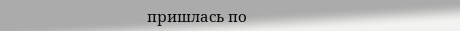пришлась по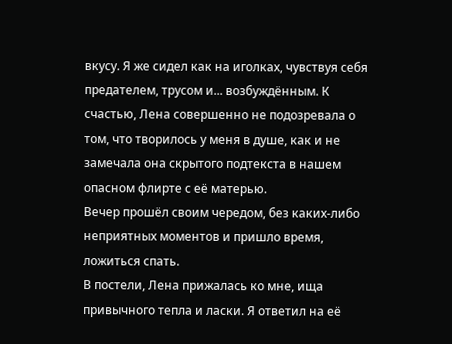вкусу. Я же сидел как на иголках, чувствуя себя предателем, трусом и... возбуждённым. К счастью, Лена совершенно не подозревала о том, что творилось у меня в душе, как и не замечала она скрытого подтекста в нашем опасном флирте с её матерью.
Вечер прошёл своим чередом, без каких-либо неприятных моментов и пришло время, ложиться спать.
В постели, Лена прижалась ко мне, ища привычного тепла и ласки. Я ответил на её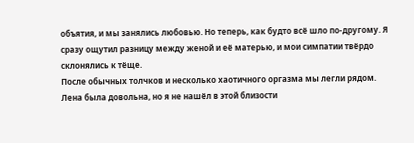объятия, и мы занялись любовью. Но теперь, как будто всё шло по-другому. Я сразу ощутил разницу между женой и её матерью, и мои симпатии твёрдо склонялись к тёще.
После обычных толчков и несколько хаотичного оргазма мы легли рядом. Лена была довольна, но я не нашёл в этой близости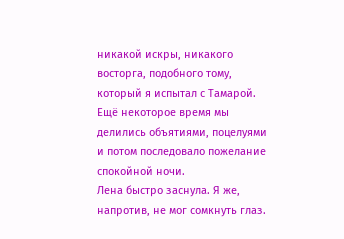никакой искры, никакого восторга, подобного тому, который я испытал с Тамарой.
Ещё некоторое время мы делились объятиями, поцелуями и потом последовало пожелание спокойной ночи.
Лена быстро заснула. Я же, напротив, не мог сомкнуть глаз.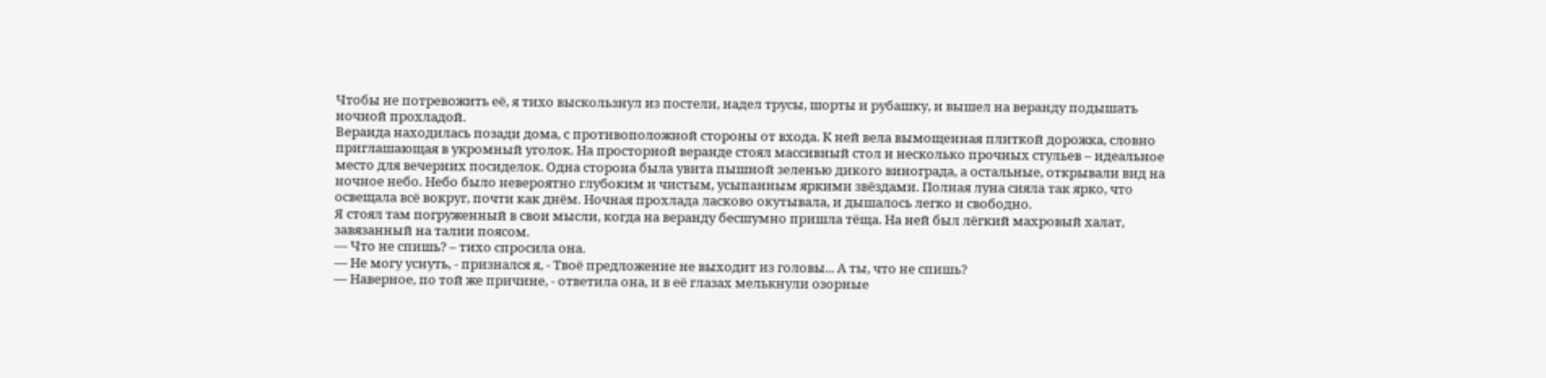Чтобы не потревожить её, я тихо выскользнул из постели, надел трусы, шорты и рубашку, и вышел на веранду подышать ночной прохладой.
Веранда находилась позади дома, с противоположной стороны от входа. К ней вела вымощенная плиткой дорожка, словно приглашающая в укромный уголок. На просторной веранде стоял массивный стол и несколько прочных стульев – идеальное место для вечерних посиделок. Одна сторона была увита пышной зеленью дикого винограда, а остальные, открывали вид на ночное небо. Небо было невероятно глубоким и чистым, усыпанным яркими звёздами. Полная луна сияла так ярко, что освещала всё вокруг, почти как днём. Ночная прохлада ласково окутывала, и дышалось легко и свободно.
Я стоял там погруженный в свои мысли, когда на веранду бесшумно пришла тёща. На ней был лёгкий махровый халат, завязанный на талии поясом.
— Что не спишь? – тихо спросила она.
— Не могу уснуть, - признался я, - Твоё предложение не выходит из головы... А ты, что не спишь?
— Наверное, по той же причине, - ответила она, и в её глазах мелькнули озорные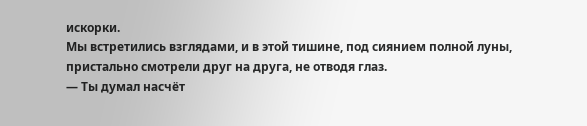искорки.
Мы встретились взглядами, и в этой тишине, под сиянием полной луны, пристально смотрели друг на друга, не отводя глаз.
— Ты думал насчёт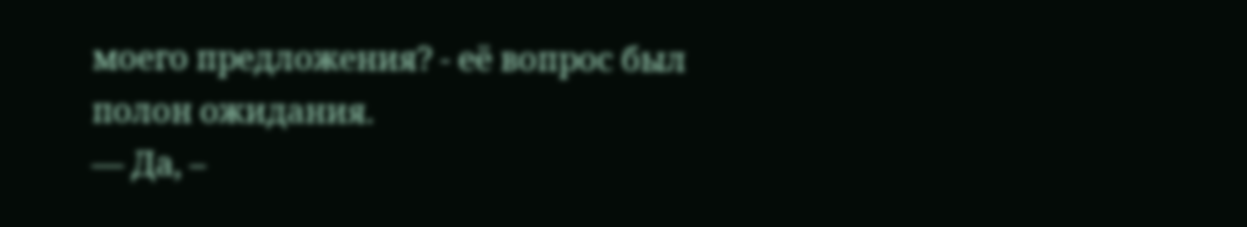моего предложения? - её вопрос был полон ожидания.
— Да, –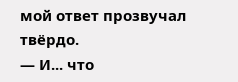мой ответ прозвучал твёрдо.
— И... что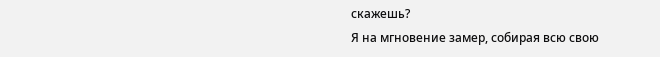скажешь?
Я на мгновение замер, собирая всю свою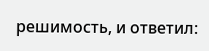решимость, и ответил: